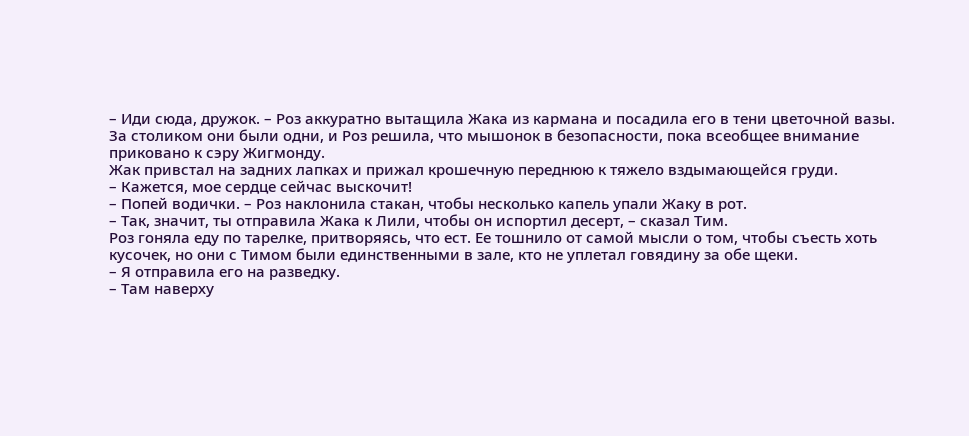– Иди сюда, дружок. – Роз аккуратно вытащила Жака из кармана и посадила его в тени цветочной вазы. За столиком они были одни, и Роз решила, что мышонок в безопасности, пока всеобщее внимание приковано к сэру Жигмонду.
Жак привстал на задних лапках и прижал крошечную переднюю к тяжело вздымающейся груди.
– Кажется, мое сердце сейчас выскочит!
– Попей водички. – Роз наклонила стакан, чтобы несколько капель упали Жаку в рот.
– Так, значит, ты отправила Жака к Лили, чтобы он испортил десерт, – сказал Тим.
Роз гоняла еду по тарелке, притворяясь, что ест. Ее тошнило от самой мысли о том, чтобы съесть хоть кусочек, но они с Тимом были единственными в зале, кто не уплетал говядину за обе щеки.
– Я отправила его на разведку.
– Там наверху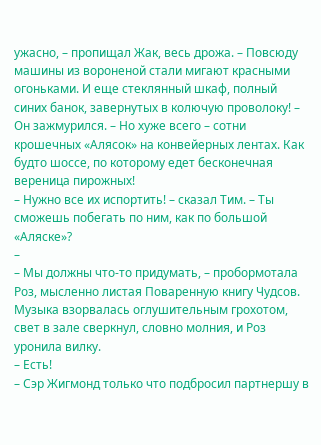ужасно, – пропищал Жак, весь дрожа. – Повсюду машины из вороненой стали мигают красными огоньками. И еще стеклянный шкаф, полный синих банок, завернутых в колючую проволоку! – Он зажмурился. – Но хуже всего – сотни крошечных «Алясок» на конвейерных лентах. Как будто шоссе, по которому едет бесконечная вереница пирожных!
– Нужно все их испортить! – сказал Тим. – Ты сможешь побегать по ним, как по большой «Аляске»?
–
– Мы должны что-то придумать, – пробормотала Роз, мысленно листая Поваренную книгу Чудсов.
Музыка взорвалась оглушительным грохотом, свет в зале сверкнул, словно молния, и Роз уронила вилку.
– Есть!
– Сэр Жигмонд только что подбросил партнершу в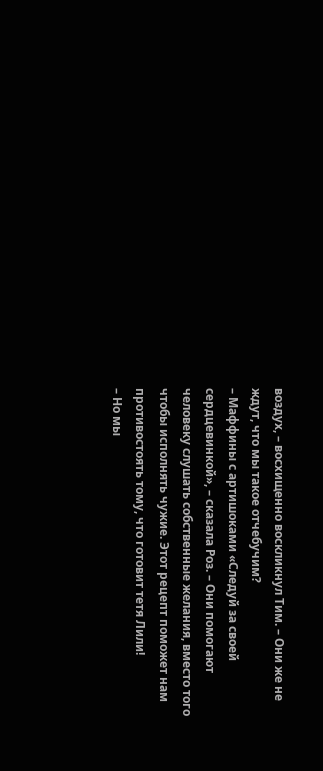воздух, – восхищенно воскликнул Тим. – Они же не ждут, что мы такое отчебучим?
– Маффины с артишоками «Следуй за своей сердцевинкой», – сказала Роз. – Они помогают человеку слушать собственные желания, вместо того чтобы исполнять чужие. Этот рецепт поможет нам противостоять тому, что готовит тетя Лили!
– Но мы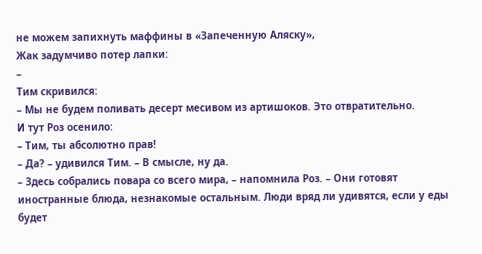не можем запихнуть маффины в «Запеченную Аляску»,
Жак задумчиво потер лапки:
–
Тим скривился:
– Мы не будем поливать десерт месивом из артишоков. Это отвратительно.
И тут Роз осенило:
– Тим, ты абсолютно прав!
– Да? – удивился Тим. – В смысле, ну да.
– Здесь собрались повара со всего мира, – напомнила Роз. – Они готовят иностранные блюда, незнакомые остальным. Люди вряд ли удивятся, если у еды будет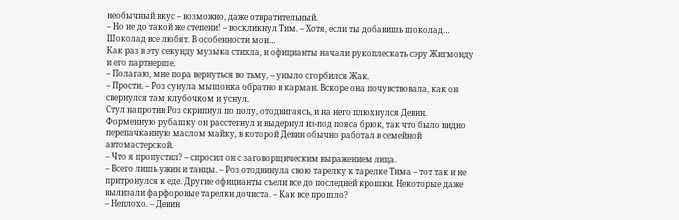необычный вкус – возможно, даже отвратительный.
– Но не до такой же степени! – воскликнул Тим. – Хотя, если ты добавишь шоколад… Шоколад все любят. В особенности мои…
Как раз в эту секунду музыка стихла, и официанты начали рукоплескать сэру Жигмонду и его партнерше.
– Полагаю, мне пора вернуться во тьму, – уныло сгорбился Жак.
– Прости. – Роз сунула мышонка обратно в карман. Вскоре она почувствовала, как он свернулся там клубочком и уснул.
Стул напротив Роз скрипнул по полу, отодвигаясь, и на него плюхнулся Девин. Форменную рубашку он расстегнул и выдернул из-под пояса брюк, так что было видно перепачканную маслом майку, в которой Девин обычно работал в семейной автомастерской.
– Что я пропустил? – спросил он с заговорщическим выражением лица.
– Всего лишь ужин и танцы. – Роз отодвинула свою тарелку к тарелке Тима – тот так и не притронулся к еде. Другие официанты съели все до последней крошки. Некоторые даже вылизали фарфоровые тарелки дочиста. – Как все прошло?
– Неплохо. – Девин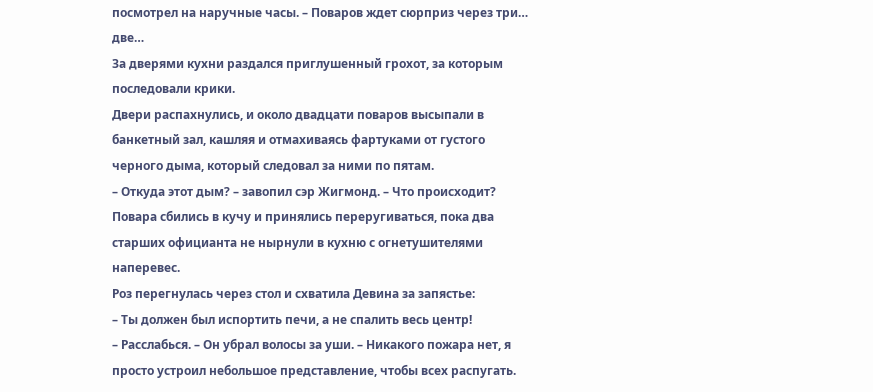посмотрел на наручные часы. – Поваров ждет сюрприз через три… две…
За дверями кухни раздался приглушенный грохот, за которым последовали крики.
Двери распахнулись, и около двадцати поваров высыпали в банкетный зал, кашляя и отмахиваясь фартуками от густого черного дыма, который следовал за ними по пятам.
– Откуда этот дым? – завопил сэр Жигмонд. – Что происходит?
Повара сбились в кучу и принялись переругиваться, пока два старших официанта не нырнули в кухню с огнетушителями наперевес.
Роз перегнулась через стол и схватила Девина за запястье:
– Ты должен был испортить печи, а не спалить весь центр!
– Расслабься. – Он убрал волосы за уши. – Никакого пожара нет, я просто устроил небольшое представление, чтобы всех распугать.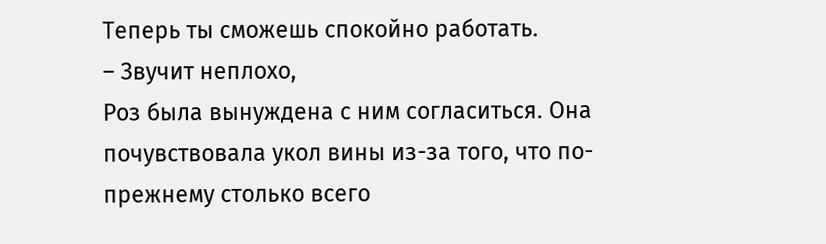Теперь ты сможешь спокойно работать.
– Звучит неплохо,
Роз была вынуждена с ним согласиться. Она почувствовала укол вины из-за того, что по-прежнему столько всего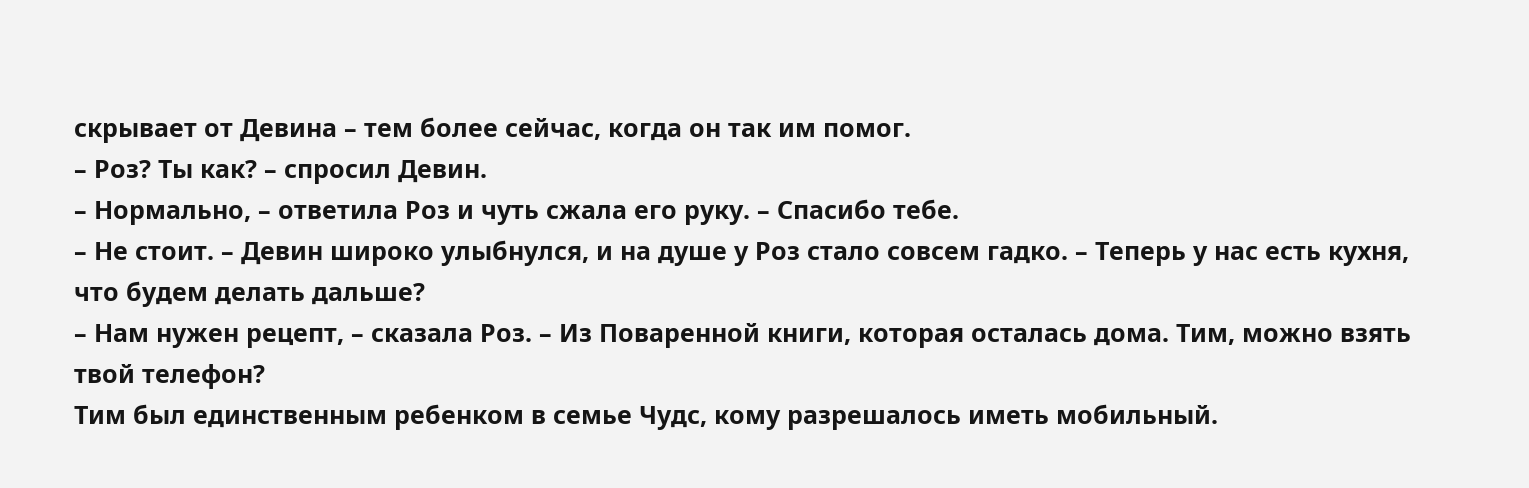скрывает от Девина – тем более сейчас, когда он так им помог.
– Роз? Ты как? – спросил Девин.
– Нормально, – ответила Роз и чуть сжала его руку. – Спасибо тебе.
– Не стоит. – Девин широко улыбнулся, и на душе у Роз стало совсем гадко. – Теперь у нас есть кухня, что будем делать дальше?
– Нам нужен рецепт, – сказала Роз. – Из Поваренной книги, которая осталась дома. Тим, можно взять твой телефон?
Тим был единственным ребенком в семье Чудс, кому разрешалось иметь мобильный.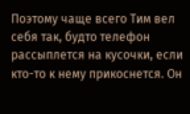Поэтому чаще всего Тим вел себя так, будто телефон рассыплется на кусочки, если кто-то к нему прикоснется. Он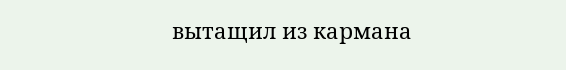вытащил из кармана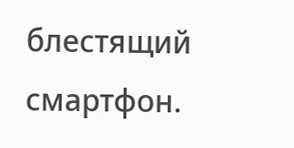блестящий смартфон.